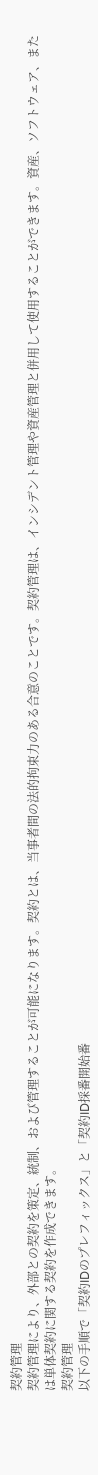契約管理
契約管理により、外部との契約を策定、統制、および管理することが可能になります。契約とは、当事者間の法的拘束力のある合意のことです。契約管理は、インシデント管理や資産管理と併用して使用することができます。資産、ソフトウェア、または単体契約に関する契約を作成できます。
契約管理
以下の手順で「契約IDのプレフィックス」と「契約ID採番開始番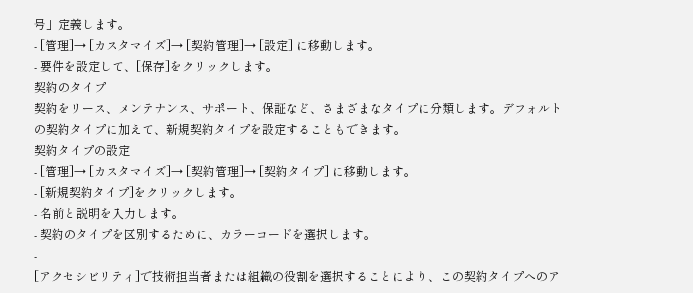号」定義します。
- [管理]→ [カスタマイズ]→ [契約管理]→ [設定] に移動します。
- 要件を設定して、[保存]をクリックします。
契約のタイプ
契約をリース、メンテナンス、サポート、保証など、さまざまなタイプに分類します。デフォルトの契約タイプに加えて、新規契約タイプを設定することもできます。
契約タイプの設定
- [管理]→ [カスタマイズ]→ [契約管理]→ [契約タイプ] に移動します。
- [新規契約タイプ]をクリックします。
- 名前と説明を入力します。
- 契約のタイプを区別するために、カラーコードを選択します。
-
[アクセシビリティ]で技術担当者または組織の役割を選択することにより、この契約タイプへのア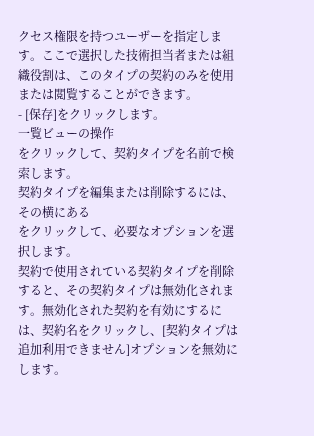クセス権限を持つユーザーを指定します。ここで選択した技術担当者または組織役割は、このタイプの契約のみを使用または閲覧することができます。
- [保存]をクリックします。
一覧ビューの操作
をクリックして、契約タイプを名前で検索します。
契約タイプを編集または削除するには、その横にある
をクリックして、必要なオプションを選択します。
契約で使用されている契約タイプを削除すると、その契約タイプは無効化されます。無効化された契約を有効にするには、契約名をクリックし、[契約タイプは追加利用できません]オプションを無効にします。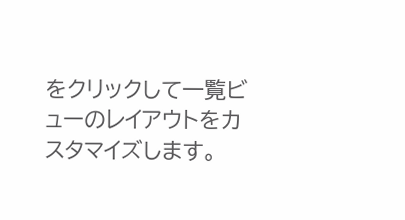をクリックして一覧ビューのレイアウトをカスタマイズします。